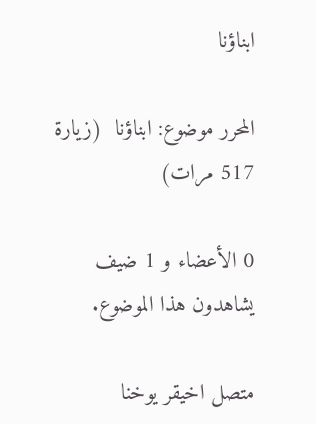ابناؤنا

المحرر موضوع: ابناؤنا  (زيارة 517 مرات)

0 الأعضاء و 1 ضيف يشاهدون هذا الموضوع.

متصل اخيقر يوخنا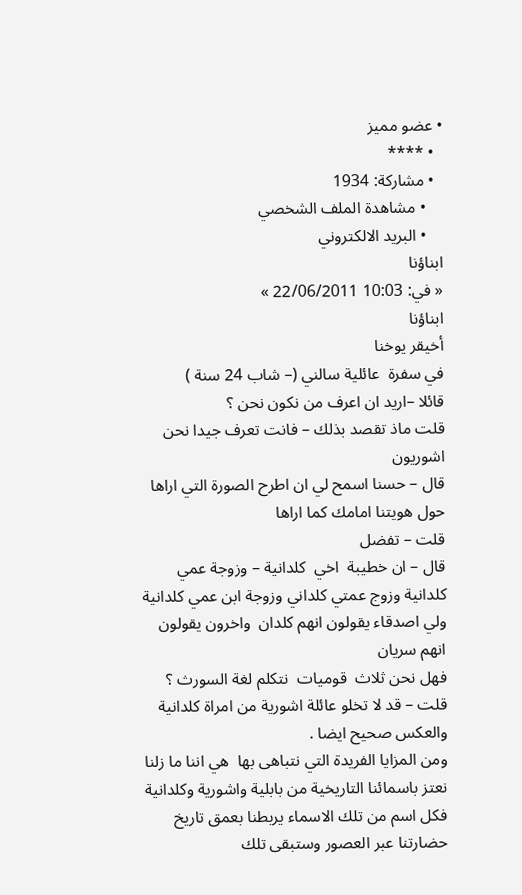• عضو مميز
  • ****
  • مشاركة: 1934
    • مشاهدة الملف الشخصي
    • البريد الالكتروني
ابناؤنا
« في: 10:03 22/06/2011 »
ابناؤنا
أخيقر يوخنا
في سفرة  عائلية سالني (– شاب 24 سنة )
قائلا –اريد ان اعرف من نكون نحن ؟
قلت ماذ تقصد بذلك – فانت تعرف جيدا نحن اشوريون
قال – حسنا اسمح لي ان اطرح الصورة التي اراها حول هويتنا امامك كما اراها
قلت – تفضل
قال – ان خطيبة  اخي  كلدانية – وزوجة عمي كلدانية وزوج عمتي كلداني وزوجة ابن عمي كلدانية
ولي اصدقاء يقولون انهم كلدان  واخرون يقولون انهم سريان
فهل نحن ثلاث  قوميات  نتكلم لغة السورث ؟
قلت – قد لا تخلو عائلة اشورية من امراة كلدانية والعكس صحيح ايضا .
ومن المزايا الفريدة التي نتباهى بها  هي اننا ما زلنا نعتز باسمائنا التاريخية من بابلية واشورية وكلدانية
فكل اسم من تلك الاسماء يربطنا بعمق تاريخ حضارتنا عبر العصور وستبقى تلك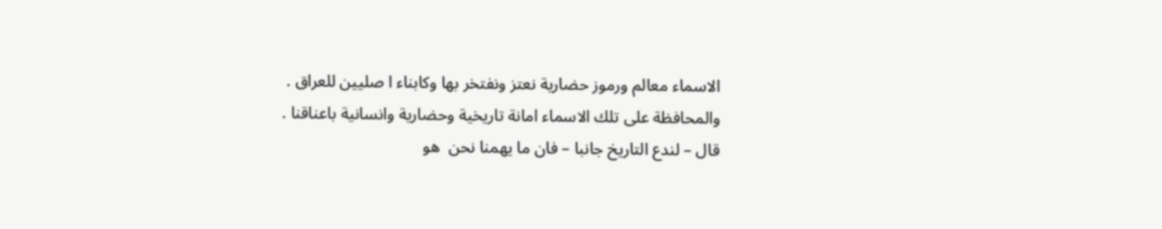الاسماء معالم ورموز حضارية نعتز ونفتخر بها وكابناء ا صليين للعراق .
والمحافظة على تلك الاسماء امانة تاريخية وحضارية وانسانية باعناقنا .
قال – لندع التاريخ جانبا – فان ما يهمنا نحن  هو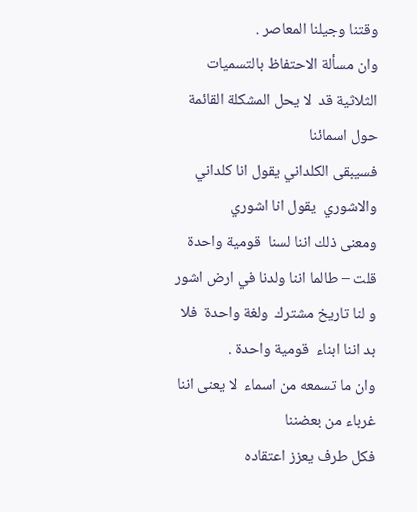وقتنا وجيلنا المعاصر .
وان مسألة الاحتفاظ بالتسميات الثلاثية قد  لا يحل المشكلة القائمة حول اسمائنا
فسيبقى الكلداني يقول انا كلداني والاشوري  يقول انا اشوري
ومعنى ذلك اننا لسنا  قومية واحدة
قلت – طالما اننا ولدنا في ارض اشور  و لنا تاريخ مشترك  ولغة واحدة  فلا بد اننا ابناء  قومية واحدة .
وان ما تسمعه من اسماء  لا يعنى اننا غرباء من بعضننا
فكل طرف يعزز اعتقاده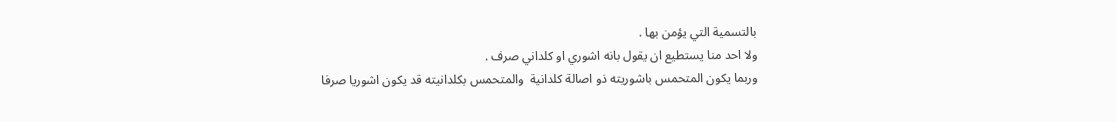بالتسمية التي يؤمن بها .
ولا احد منا يستطيع ان يقول بانه اشوري او كلداني صرف .
وربما يكون المتحمس باشوريته ذو اصالة كلدانية  والمتحمس بكلدانيته قد يكون اشوريا صرفا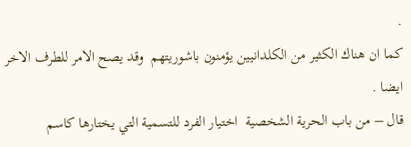.
كما ان هناك الكثير من الكلدانيين يؤمنون باشوريتهم  وقد يصح الامر للطرف الاخر ايضا .
قال – من باب الحرية الشخصية  اختيار الفرد للتسمية التي يختارها كاسم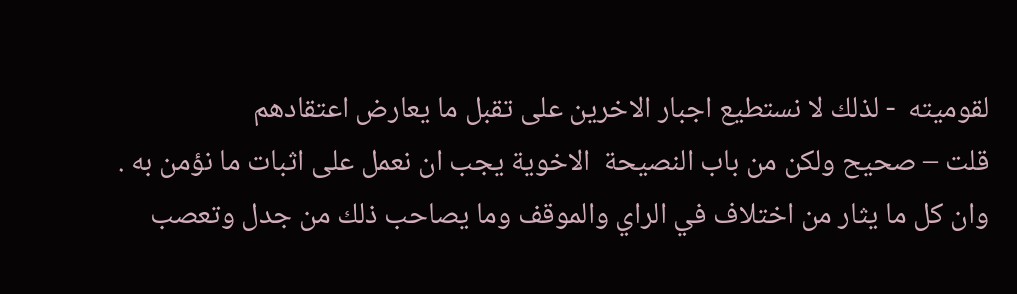لقوميته  - لذلك لا نستطيع اجبار الاخرين على تقبل ما يعارض اعتقادهم
قلت – صحيح ولكن من باب النصيحة  الاخوية يجب ان نعمل على اثبات ما نؤمن به .
وان كل ما يثار من اختلاف في الراي والموقف وما يصاحب ذلك من جدل وتعصب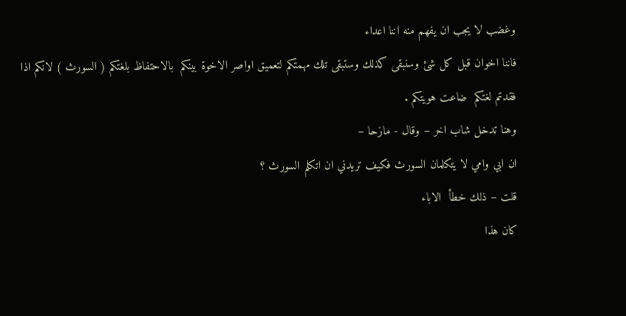وغضب لا يجب ان يفهم منه اننا اعداء
فاننا اخوان قبل كل شئ وسنبقى كذلك وستبقى تلك مهمتكم لتعميق اواصر الاخوة بينكم  بالاحتفاظ بلغتكم ( السورث ) لانكم اذا فقدتم لغتكم  ضاعت هويتكم .
وهنا تدخل شاب اخر – وقال - مازحا –
ان ابي وامي لا يتكلمان السورث فكيف تريدني ان اتكلم السورث ؟
قلت – ذلك خطأ  الاباء
كان هذا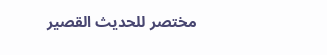مختصر للحديث القصير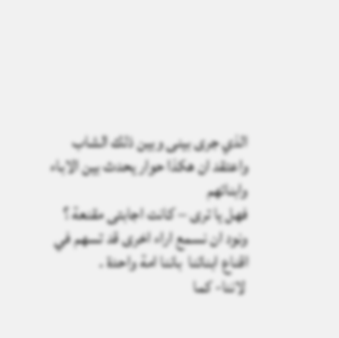الذي جرى بينى وبين ذلك الشاب   واعتقد ان هكذا حوار يحدث بين الاباء وابنائهم
فهل يا ترى – كانت اجابتى مقنعة ؟
ونود ان نسمع اراء اخرى قد تسهم في اقناع ابنائنا  باننا امة واحدة .
 لاننا- كما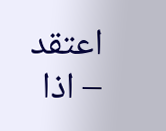اعتقد – اذا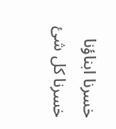خسرنا ابناؤنا خسرنا كل شئ